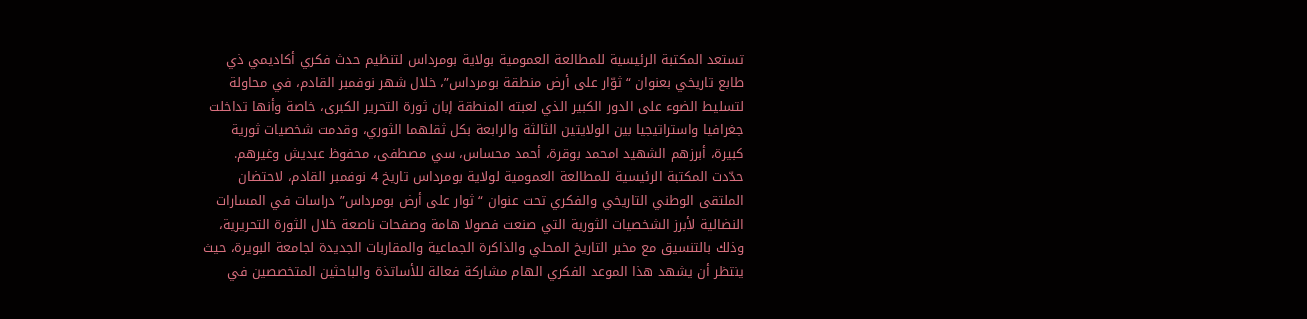تستعد المكتبة الرئيسية للمطالعة العمومية بولاية بومرداس لتنظيم حدث فكري أكاديمي ذي طابع تاريخي بعنوان “ثوّار على أرض منطقة بومرداس”، خلال شهر نوفمبر القادم، في محاولة لتسليط الضوء على الدور الكبير الذي لعبته المنطقة إبان ثورة التحرير الكبرى، خاصة وأنها تداخلت جغرافيا واستراتيجيا بين الولايتين الثالثة والرابعة بكل ثقلهما الثوري، وقدمت شخصيات ثورية كبيرة، أبرزهم الشهيد امحمد بوقرة، أحمد محساس، سي مصطفى، محفوظ عبديش وغيرهم.
حدّدت المكتبة الرئيسية للمطالعة العمومية لولاية بومرداس تاريخ 4 نوفمبر القادم، لاحتضان الملتقى الوطني التاريخي والفكري تحت عنوان “ثوار على أرض بومرداس” دراسات في المسارات النضالية لأبرز الشخصيات الثورية التي صنعت فصولا هامة وصفحات ناصعة خلال الثورة التحريرية، وذلك بالتنسيق مع مخبر التاريخ المحلي والذاكرة الجماعية والمقاربات الجديدة لجامعة البويرة، حيث ينتظر أن يشهد هذا الموعد الفكري الهام مشاركة فعالة للأساتذة والباحثين المتخصصين في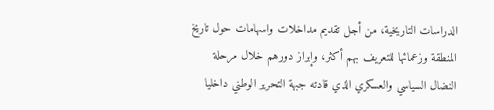الدراسات التاريخية، من أجل تقديم مداخلات واسهامات حول تاريخ المنطقة وزعمائها للتعريف بهم أكثر، وإبراز دورهم خلال مرحلة النضال السياسي والعسكري الذي قادته جبهة التحرير الوطني داخليا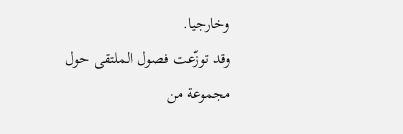وخارجيا.
وقد توزّعت فصول الملتقى حول مجموعة من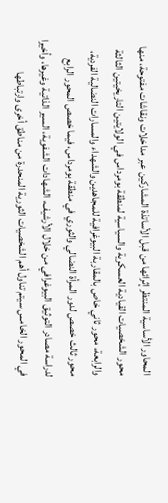المحاور الأساسية المنتظر إثرائها من قبل الأساتذة المشاركين عبر مداخلات ونقاشات مفتوحة، منها محور الشخصيات القيادية العسكرية والسياسية لمنطقة بومرداس في الولايتين التاريخيتين الثالثة والرابعة، محور ثاني خاص بالمقاربة البيوغرافية للمجاهدين والشهداء والمسارات النضالية الفردية، محور ثالث خصص لدور المرأة النضالي والثوري في منطقة بومرداس، فيما خصص المحور الرابع لدراسة مصادر التوثيق البيوغرافي من خلال الأرشيف، الشهادات الشفوية، السير الذاتية وغيرها، وأخيرا في المحور الخامس سيتم تناول أهم الشخصيات الثورية المنحدرة من مناطق أخرى وارتباطها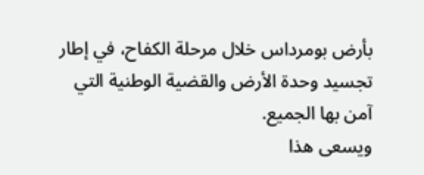بأرض بومرداس خلال مرحلة الكفاح، في إطار تجسيد وحدة الأرض والقضية الوطنية التي آمن بها الجميع.
ويسعى هذا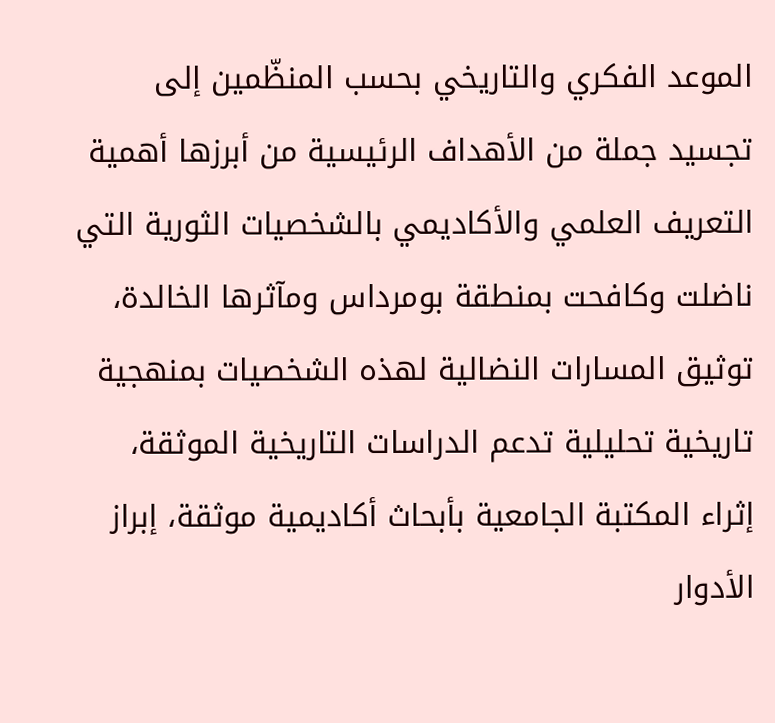الموعد الفكري والتاريخي بحسب المنظّمين إلى تجسيد جملة من الأهداف الرئيسية من أبرزها أهمية التعريف العلمي والأكاديمي بالشخصيات الثورية التي ناضلت وكافحت بمنطقة بومرداس ومآثرها الخالدة، توثيق المسارات النضالية لهذه الشخصيات بمنهجية تاريخية تحليلية تدعم الدراسات التاريخية الموثقة، إثراء المكتبة الجامعية بأبحاث أكاديمية موثقة، إبراز الأدوار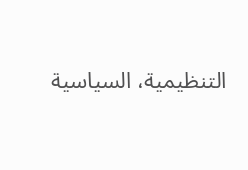التنظيمية، السياسية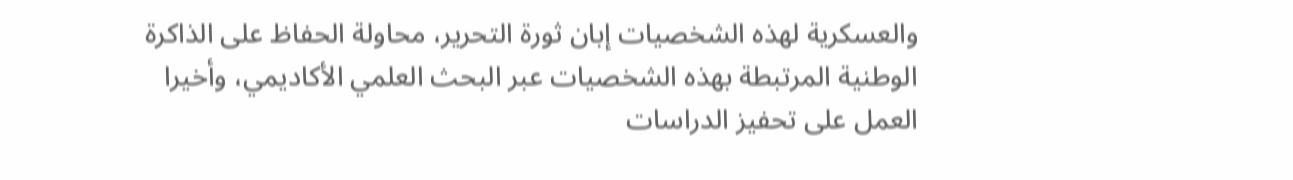والعسكرية لهذه الشخصيات إبان ثورة التحرير، محاولة الحفاظ على الذاكرة الوطنية المرتبطة بهذه الشخصيات عبر البحث العلمي الأكاديمي، وأخيرا العمل على تحفيز الدراسات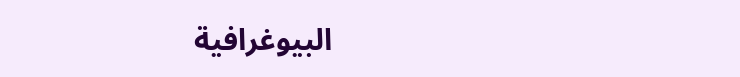البيوغرافية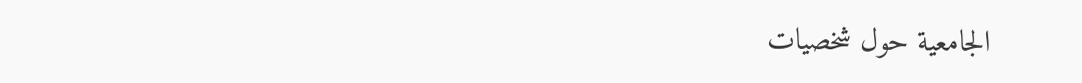الجامعية حول شخصيات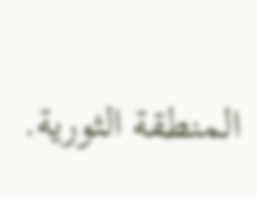المنطقة الثورية.